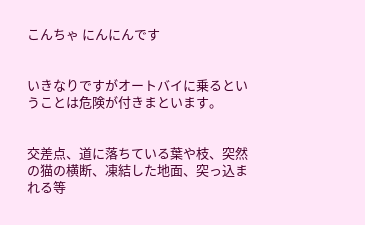こんちゃ にんにんです


いきなりですがオートバイに乗るということは危険が付きまといます。


交差点、道に落ちている葉や枝、突然の猫の横断、凍結した地面、突っ込まれる等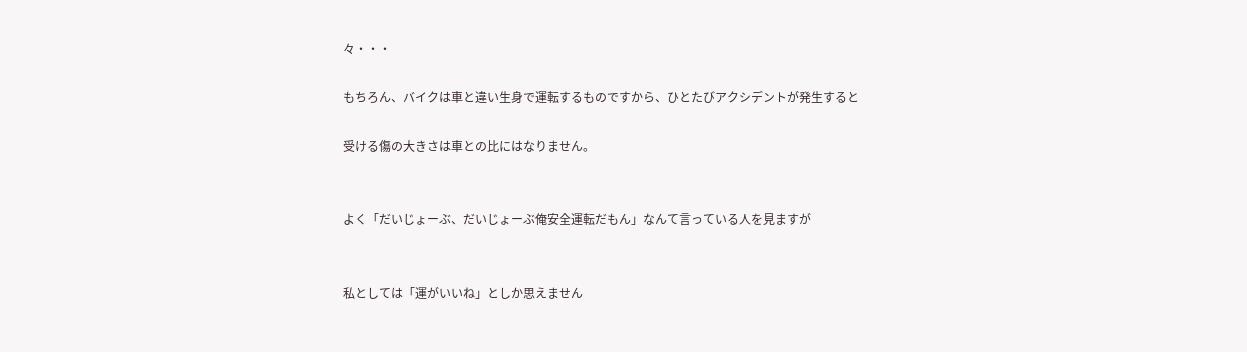々・・・

もちろん、バイクは車と違い生身で運転するものですから、ひとたびアクシデントが発生すると

受ける傷の大きさは車との比にはなりません。


よく「だいじょーぶ、だいじょーぶ俺安全運転だもん」なんて言っている人を見ますが


私としては「運がいいね」としか思えません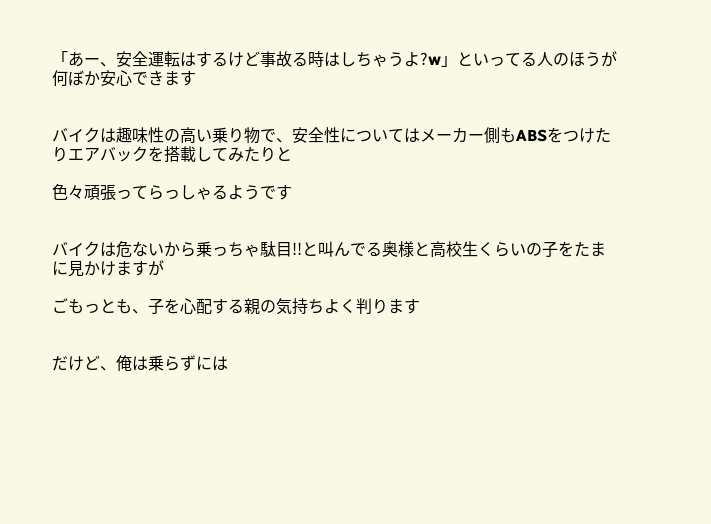「あー、安全運転はするけど事故る時はしちゃうよ?w」といってる人のほうが何ぼか安心できます


バイクは趣味性の高い乗り物で、安全性についてはメーカー側もABSをつけたりエアバックを搭載してみたりと

色々頑張ってらっしゃるようです


バイクは危ないから乗っちゃ駄目!!と叫んでる奥様と高校生くらいの子をたまに見かけますが

ごもっとも、子を心配する親の気持ちよく判ります


だけど、俺は乗らずには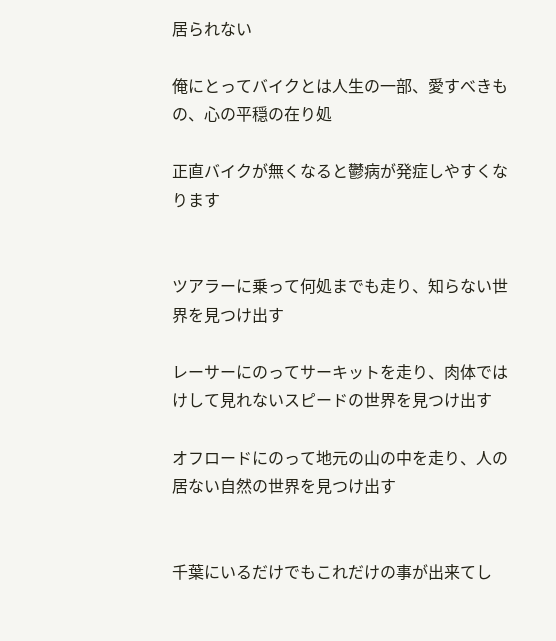居られない

俺にとってバイクとは人生の一部、愛すべきもの、心の平穏の在り処

正直バイクが無くなると鬱病が発症しやすくなります


ツアラーに乗って何処までも走り、知らない世界を見つけ出す

レーサーにのってサーキットを走り、肉体ではけして見れないスピードの世界を見つけ出す

オフロードにのって地元の山の中を走り、人の居ない自然の世界を見つけ出す


千葉にいるだけでもこれだけの事が出来てし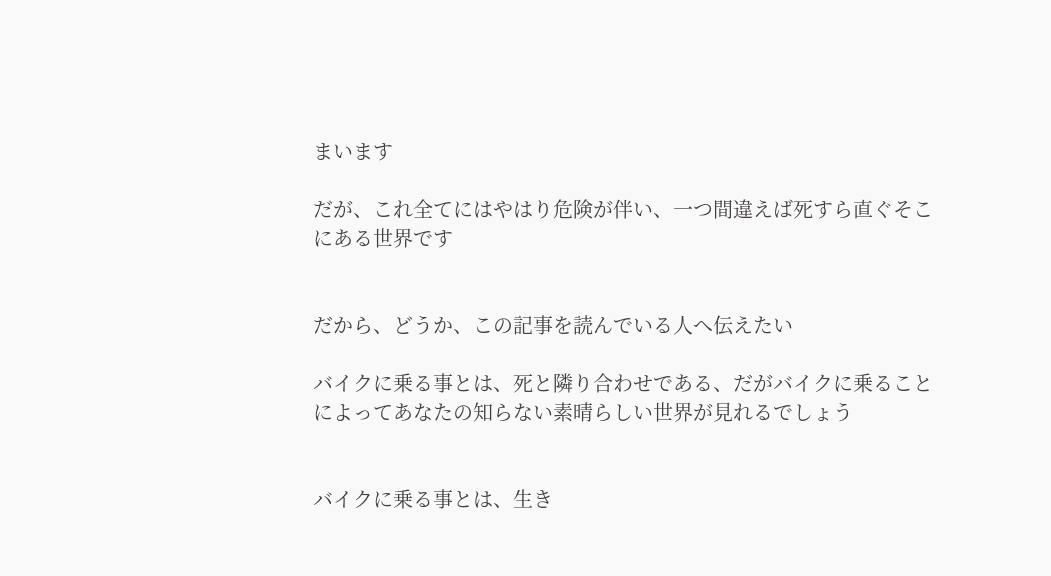まいます

だが、これ全てにはやはり危険が伴い、一つ間違えば死すら直ぐそこにある世界です


だから、どうか、この記事を読んでいる人へ伝えたい

バイクに乗る事とは、死と隣り合わせである、だがバイクに乗ることによってあなたの知らない素晴らしい世界が見れるでしょう


バイクに乗る事とは、生き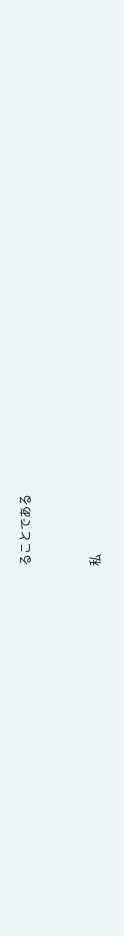ることである


私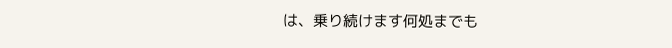は、乗り続けます何処までも